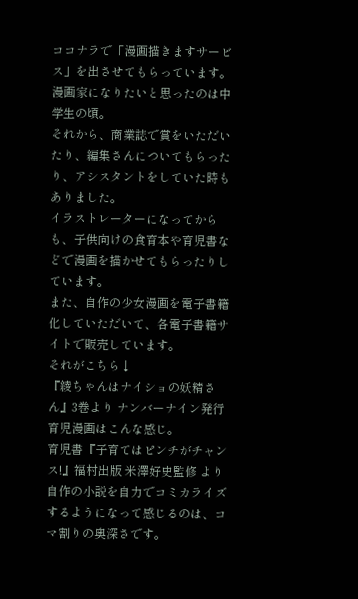ココナラで「漫画描きますサービス」を出させてもらっています。
漫画家になりたいと思ったのは中学生の頃。
それから、商業誌で賞をいただいたり、編集さんについてもらったり、アシスタントをしていた時もありました。
イラストレーターになってからも、子供向けの食育本や育児書などで漫画を描かせてもらったりしています。
また、自作の少女漫画を電子書籍化していただいて、各電子書籍サイトで販売しています。
それがこちら↓
『綾ちゃんはナイショの妖精さん』3巻より ナンバーナイン発行
育児漫画はこんな感じ。
育児書『子育てはピンチがチャンス!』福村出版 米澤好史監修 より
自作の小説を自力でコミカライズするようになって感じるのは、コマ割りの奥深さです。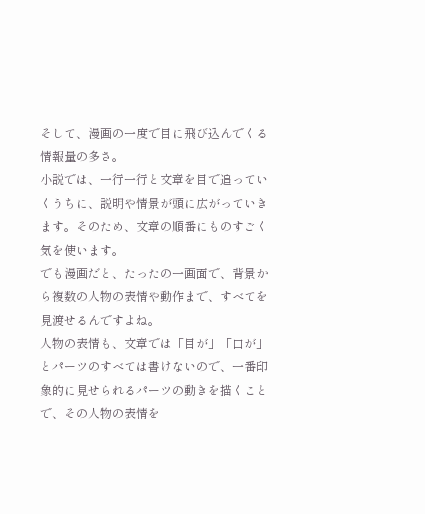そして、漫画の一度で目に飛び込んでくる情報量の多さ。
小説では、一行一行と文章を目で追っていくうちに、説明や情景が頭に広がっていきます。そのため、文章の順番にものすごく気を使います。
でも漫画だと、たったの一画面で、背景から複数の人物の表情や動作まで、すべてを見渡せるんですよね。
人物の表情も、文章では「目が」「口が」とパーツのすべては書けないので、一番印象的に見せられるパーツの動きを描くことで、その人物の表情を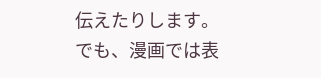伝えたりします。
でも、漫画では表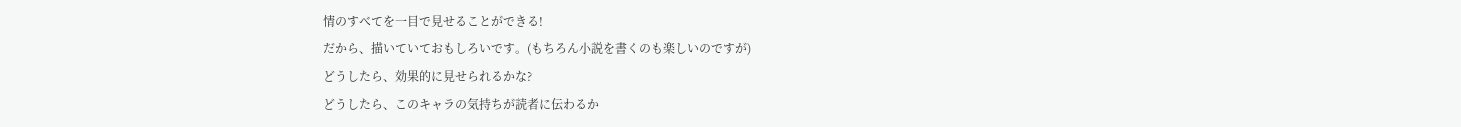情のすべてを一目で見せることができる!
だから、描いていておもしろいです。(もちろん小説を書くのも楽しいのですが)
どうしたら、効果的に見せられるかな?
どうしたら、このキャラの気持ちが読者に伝わるか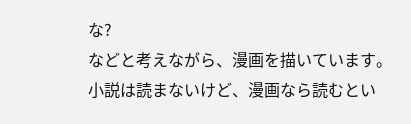な?
などと考えながら、漫画を描いています。
小説は読まないけど、漫画なら読むとい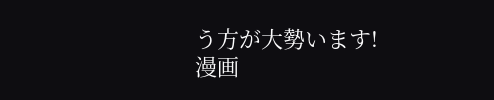う方が大勢います!
漫画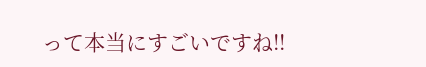って本当にすごいですね!!